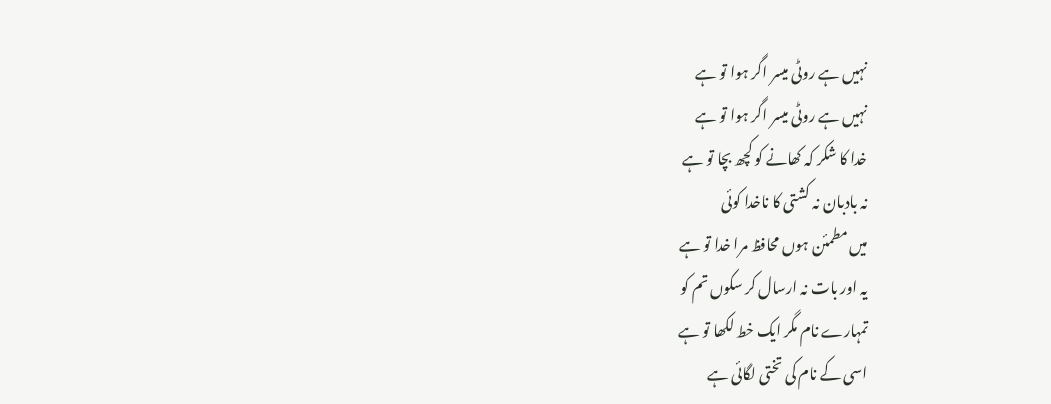نہیں ہے روٹی میسر اگر ہوا تو ہے
نہیں ہے روٹی میسر اگر ہوا تو ہے
خدا کا شکر کہ کھانے کو کچھ بچا تو ہے
نہ بادبان نہ کشتی کا ناخدا کوئی
میں مطمئن ہوں محافظ مرا خدا تو ہے
یہ اور بات نہ ارسال کر سکوں تم کو
تمہارے نام مگر ایک خط لکھا تو ہے
اسی کے نام کی تختی لگائی ہے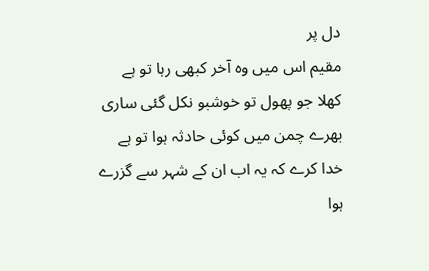دل پر
مقیم اس میں وہ آخر کبھی رہا تو ہے
کھلا جو پھول تو خوشبو نکل گئی ساری
بھرے چمن میں کوئی حادثہ ہوا تو ہے
خدا کرے کہ یہ اب ان کے شہر سے گزرے
ہوا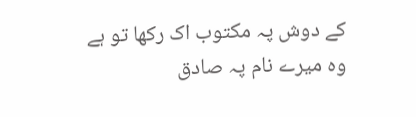کے دوش پہ مکتوب اک رکھا تو ہے
وہ میرے نام پہ صادق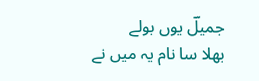جمیلؔ یوں بولے
بھلا سا نام یہ میں نے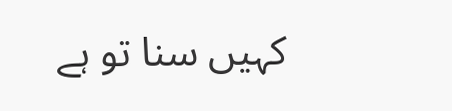کہیں سنا تو ہے